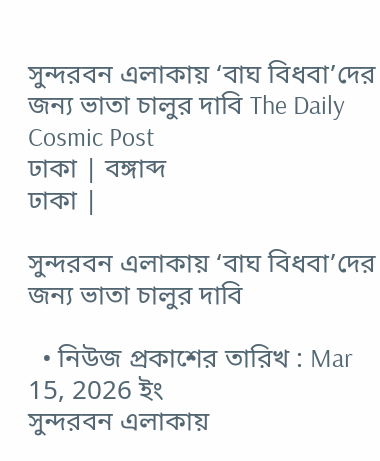সুন্দরবন এলাকায় ‘বাঘ বিধবা’দের জন্য ভাতা চালুর দাবি The Daily Cosmic Post
ঢাকা | বঙ্গাব্দ
ঢাকা |

সুন্দরবন এলাকায় ‘বাঘ বিধবা’দের জন্য ভাতা চালুর দাবি

  • নিউজ প্রকাশের তারিখ : Mar 15, 2026 ইং
সুন্দরবন এলাকায়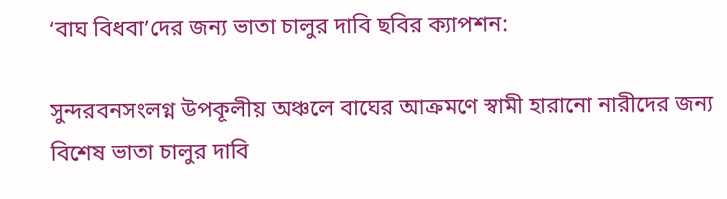‘বাঘ বিধবা’দের জন্য ভাতা চালুর দাবি ছবির ক্যাপশন:

সুন্দরবনসংলগ্ন উপকূলীয় অঞ্চলে বাঘের আক্রমণে স্বামী হারানো নারীদের জন্য বিশেষ ভাতা চালুর দাবি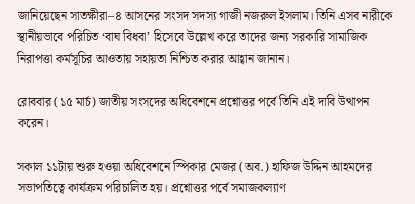জানিয়েছেন সাতক্ষীরা–৪ আসনের সংসদ সদস্য গাজী নজরুল ইসলাম। তিনি এসব নারীকে স্থানীয়ভাবে পরিচিত ‘বাঘ বিধবা’ হিসেবে উল্লেখ করে তাদের জন্য সরকারি সামাজিক নিরাপত্তা কর্মসূচির আওতায় সহায়তা নিশ্চিত করার আহ্বান জানান।

রোববার (১৫ মার্চ) জাতীয় সংসদের অধিবেশনে প্রশ্নোত্তর পর্বে তিনি এই দাবি উত্থাপন করেন।

সকাল ১১টায় শুরু হওয়া অধিবেশনে স্পিকার মেজর (অব.) হাফিজ উদ্দিন আহমদের সভাপতিত্বে কার্যক্রম পরিচালিত হয়। প্রশ্নোত্তর পর্বে সমাজকল্যাণ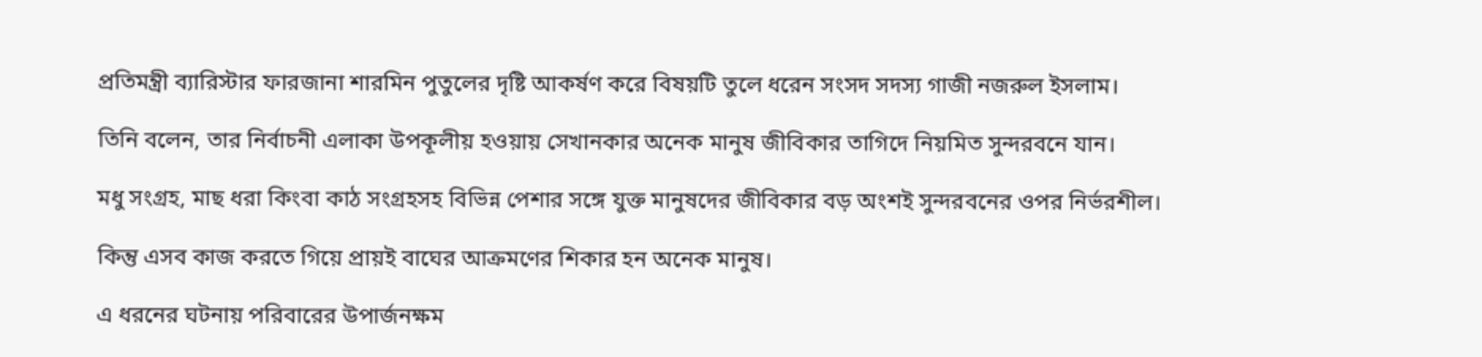প্রতিমন্ত্রী ব্যারিস্টার ফারজানা শারমিন পুতুলের দৃষ্টি আকর্ষণ করে বিষয়টি তুলে ধরেন সংসদ সদস্য গাজী নজরুল ইসলাম।

তিনি বলেন, তার নির্বাচনী এলাকা উপকূলীয় হওয়ায় সেখানকার অনেক মানুষ জীবিকার তাগিদে নিয়মিত সুন্দরবনে যান।

মধু সংগ্রহ, মাছ ধরা কিংবা কাঠ সংগ্রহসহ বিভিন্ন পেশার সঙ্গে যুক্ত মানুষদের জীবিকার বড় অংশই সুন্দরবনের ওপর নির্ভরশীল।

কিন্তু এসব কাজ করতে গিয়ে প্রায়ই বাঘের আক্রমণের শিকার হন অনেক মানুষ।

এ ধরনের ঘটনায় পরিবারের উপার্জনক্ষম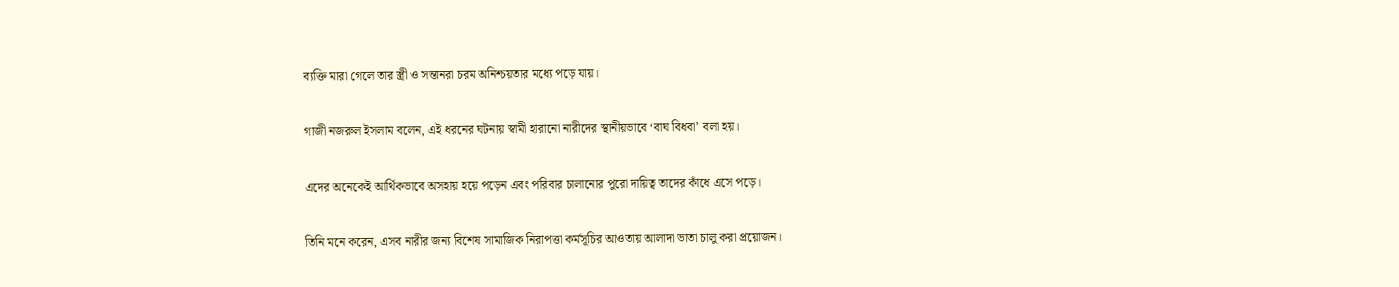ব্যক্তি মারা গেলে তার স্ত্রী ও সন্তানরা চরম অনিশ্চয়তার মধ্যে পড়ে যায়।

গাজী নজরুল ইসলাম বলেন, এই ধরনের ঘটনায় স্বামী হারানো নারীদের স্থানীয়ভাবে ‘বাঘ বিধবা’ বলা হয়।

এদের অনেকেই আর্থিকভাবে অসহায় হয়ে পড়েন এবং পরিবার চালানোর পুরো দায়িত্ব তাদের কাঁধে এসে পড়ে।

তিনি মনে করেন, এসব নারীর জন্য বিশেষ সামাজিক নিরাপত্তা কর্মসূচির আওতায় আলাদা ভাতা চালু করা প্রয়োজন।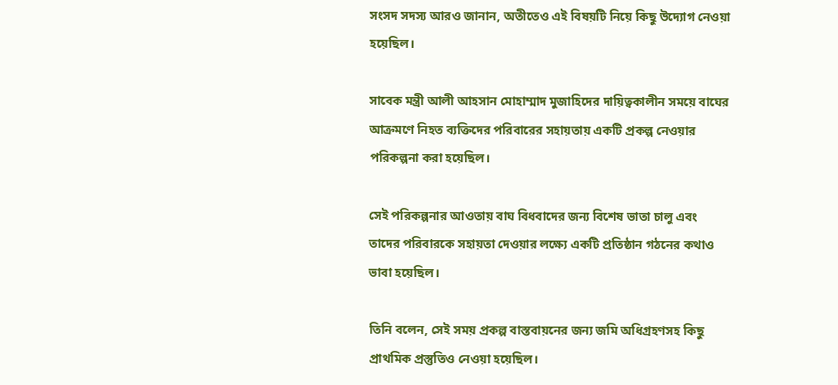সংসদ সদস্য আরও জানান, অতীতেও এই বিষয়টি নিয়ে কিছু উদ্যোগ নেওয়া হয়েছিল।

সাবেক মন্ত্রী আলী আহসান মোহাম্মাদ মুজাহিদের দায়িত্বকালীন সময়ে বাঘের আক্রমণে নিহত ব্যক্তিদের পরিবারের সহায়তায় একটি প্রকল্প নেওয়ার পরিকল্পনা করা হয়েছিল।

সেই পরিকল্পনার আওতায় বাঘ বিধবাদের জন্য বিশেষ ভাতা চালু এবং তাদের পরিবারকে সহায়তা দেওয়ার লক্ষ্যে একটি প্রতিষ্ঠান গঠনের কথাও ভাবা হয়েছিল।

তিনি বলেন, সেই সময় প্রকল্প বাস্তবায়নের জন্য জমি অধিগ্রহণসহ কিছু প্রাথমিক প্রস্তুতিও নেওয়া হয়েছিল।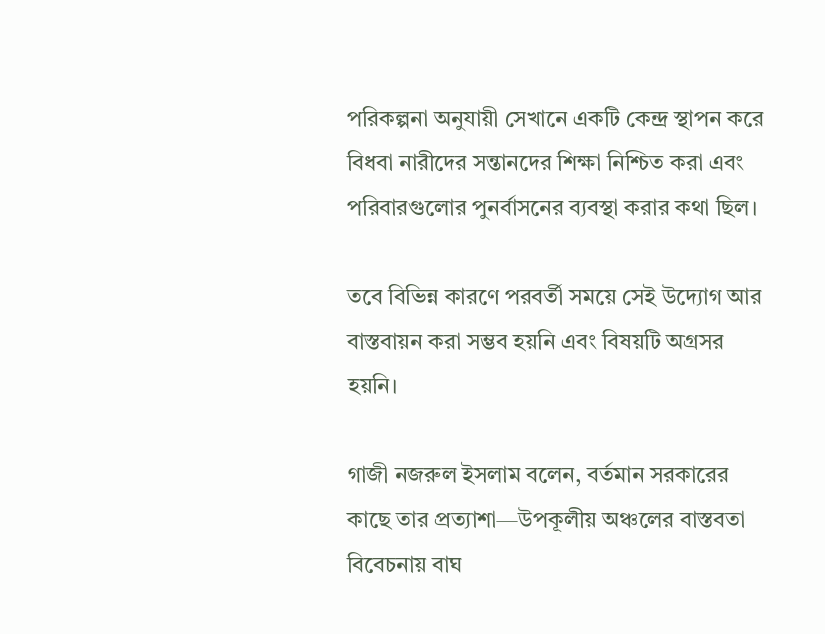পরিকল্পনা অনুযায়ী সেখানে একটি কেন্দ্র স্থাপন করে বিধবা নারীদের সন্তানদের শিক্ষা নিশ্চিত করা এবং পরিবারগুলোর পুনর্বাসনের ব্যবস্থা করার কথা ছিল।

তবে বিভিন্ন কারণে পরবর্তী সময়ে সেই উদ্যোগ আর বাস্তবায়ন করা সম্ভব হয়নি এবং বিষয়টি অগ্রসর হয়নি।

গাজী নজরুল ইসলাম বলেন, বর্তমান সরকারের কাছে তার প্রত্যাশা—উপকূলীয় অঞ্চলের বাস্তবতা বিবেচনায় বাঘ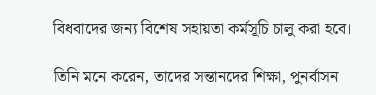বিধবাদের জন্য বিশেষ সহায়তা কর্মসূচি চালু করা হবে।

তিনি মনে করেন, তাদের সন্তানদের শিক্ষা, পুনর্বাসন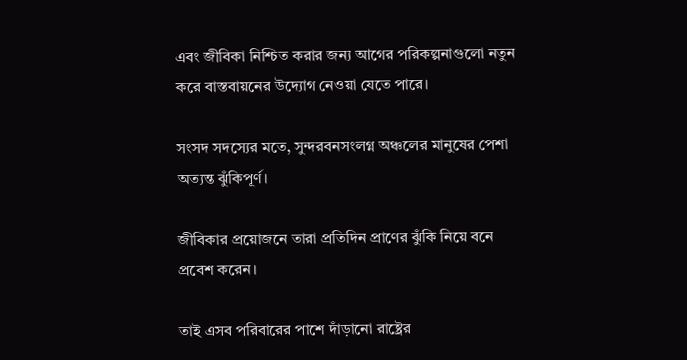এবং জীবিকা নিশ্চিত করার জন্য আগের পরিকল্পনাগুলো নতুন করে বাস্তবায়নের উদ্যোগ নেওয়া যেতে পারে।

সংসদ সদস্যের মতে, সুন্দরবনসংলগ্ন অঞ্চলের মানুষের পেশা অত্যন্ত ঝুঁকিপূর্ণ।

জীবিকার প্রয়োজনে তারা প্রতিদিন প্রাণের ঝুঁকি নিয়ে বনে প্রবেশ করেন।

তাই এসব পরিবারের পাশে দাঁড়ানো রাষ্ট্রের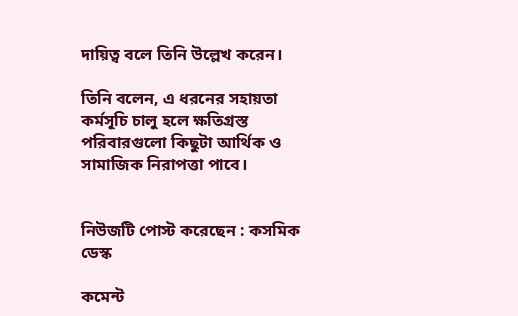দায়িত্ব বলে তিনি উল্লেখ করেন।

তিনি বলেন, এ ধরনের সহায়তা কর্মসূচি চালু হলে ক্ষতিগ্রস্ত পরিবারগুলো কিছুটা আর্থিক ও সামাজিক নিরাপত্তা পাবে।


নিউজটি পোস্ট করেছেন : কসমিক ডেস্ক

কমেন্ট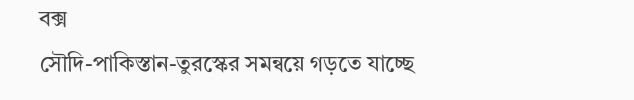বক্স
সৌদি-পাকিস্তান-তুরস্কের সমন্বয়ে গড়তে যাচ্ছে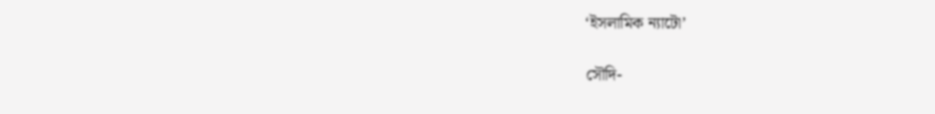‘ইসলামিক ন্যাটো’

সৌদি-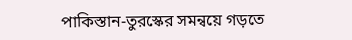পাকিস্তান-তুরস্কের সমন্বয়ে গড়তে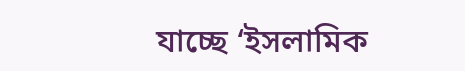যাচ্ছে ‘ইসলামিক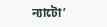ন্যাটো’